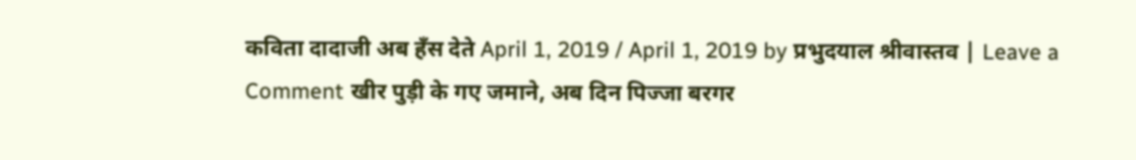कविता दादाजी अब हँस देते April 1, 2019 / April 1, 2019 by प्रभुदयाल श्रीवास्तव | Leave a Comment खीर पुड़ी के गए जमाने, अब दिन पिज्जा बरगर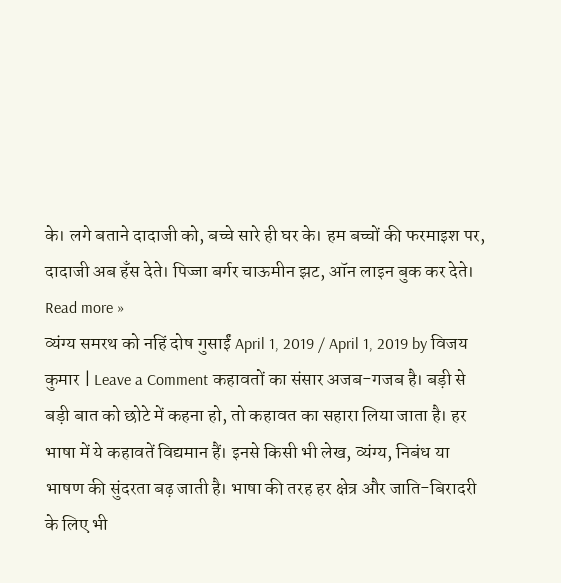के। लगे बताने दादाजी को, बच्चे सारे ही घर के। हम बच्चों की फरमाइश पर, दादाजी अब हँस देते। पिज्जा बर्गर चाऊमीन झट, ऑन लाइन बुक कर देते। Read more »
व्यंग्य समरथ को नहिं दोष गुसाईं April 1, 2019 / April 1, 2019 by विजय कुमार | Leave a Comment कहावतों का संसार अजब-गजब है। बड़ी से बड़ी बात को छोटे में कहना हो, तो कहावत का सहारा लिया जाता है। हर भाषा में ये कहावतें विद्यमान हैं। इनसे किसी भी लेख, व्यंग्य, निबंध या भाषण की सुंदरता बढ़ जाती है। भाषा की तरह हर क्षेत्र और जाति-बिरादरी के लिए भी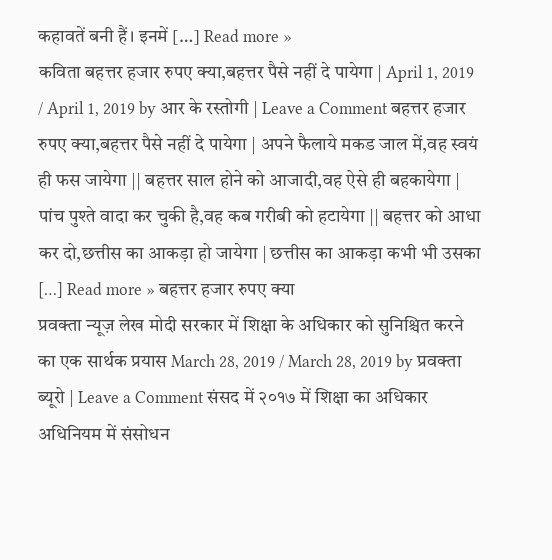कहावतें बनी हैं। इनमें […] Read more »
कविता बहत्तर हजार रुपए क्या,बहत्तर पैसे नहीं दे पायेगा | April 1, 2019 / April 1, 2019 by आर के रस्तोगी | Leave a Comment बहत्तर हजार रुपए क्या,बहत्तर पैसे नहीं दे पायेगा | अपने फैलाये मकड जाल में,वह स्वयं ही फस जायेगा || बहत्तर साल होने को आजादी,वह ऐसे ही बहकायेगा | पांच पुश्ते वादा कर चुकी है,वह कब गरीबी को हटायेगा || बहत्तर को आधा कर दो,छत्तीस का आकड़ा हो जायेगा | छत्तीस का आकड़ा कभी भी उसका […] Read more » बहत्तर हजार रुपए क्या
प्रवक्ता न्यूज़ लेख मोदी सरकार में शिक्षा के अधिकार को सुनिश्चित करने का एक सार्थक प्रयास March 28, 2019 / March 28, 2019 by प्रवक्ता ब्यूरो | Leave a Comment संसद में २०१७ में शिक्षा का अधिकार अधिनियम में संसोधन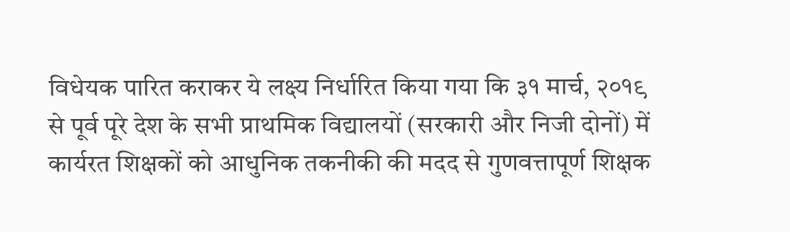विधेयक पारित कराकर ये लक्ष्य निर्धारित किया गया कि ३१ मार्च, २०१९ से पूर्व पूरे देश के सभी प्राथमिक विद्यालयों (सरकारी और निजी दोनों) में कार्यरत शिक्षकों को आधुनिक तकनीकी की मदद से गुणवत्तापूर्ण शिक्षक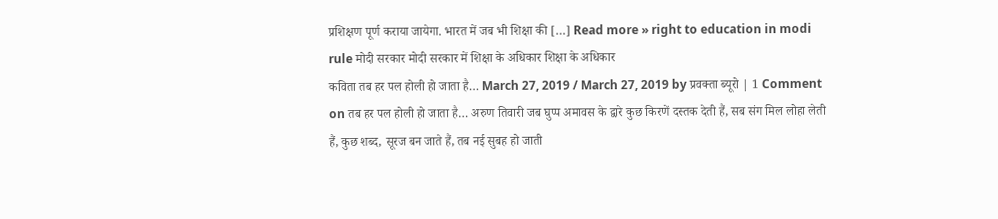प्रशिक्षण पूर्ण कराया जायेगा. भारत में जब भी शिक्षा की […] Read more » right to education in modi rule मोदी सरकार मोदी सरकार में शिक्षा के अधिकार शिक्षा के अधिकार
कविता तब हर पल होली हो जाता है… March 27, 2019 / March 27, 2019 by प्रवक्ता ब्यूरो | 1 Comment on तब हर पल होली हो जाता है… अरुण तिवारी जब घुप्प अमावस के द्वारे कुछ किरणें दस्तक देती हैं, सब संग मिल लोहा लेती हैं, कुछ शब्द, सूरज बन जाते हैं, तब नई सुबह हो जाती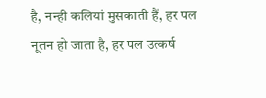है, नन्ही कलियां मुसकाती हैं, हर पल नूतन हो जाता है, हर पल उत्कर्ष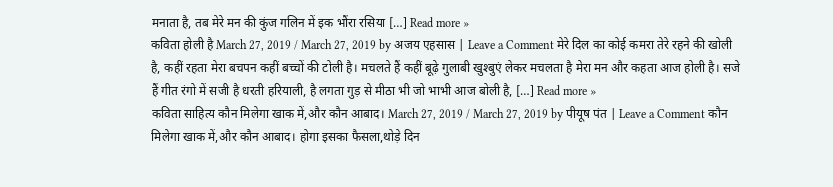मनाता है, तब मेरे मन की कुंज गलिन में इक भौंरा रसिया […] Read more »
कविता होली है March 27, 2019 / March 27, 2019 by अजय एहसास | Leave a Comment मेरे दिल का कोई कमरा तेरे रहने की खोली है, कहीं रहता मेरा बचपन कहीं बच्चों की टोली है। मचलते हैं कहीं बूढ़े गुलाबी खुश्बुएं लेकर मचलता है मेरा मन और कहता आज होली है। सजे हैं गीत रंगो में सजी है धरती हरियाली, है लगता गुड़ से मीठा भी जो भाभी आज बोली है, […] Read more »
कविता साहित्य कौन मिलेगा खाक में,और कौन आबाद। March 27, 2019 / March 27, 2019 by पीयूष पंत | Leave a Comment कौन मिलेगा खाक में,और कौन आबाद। होगा इसका फैसला,थोड़े दिन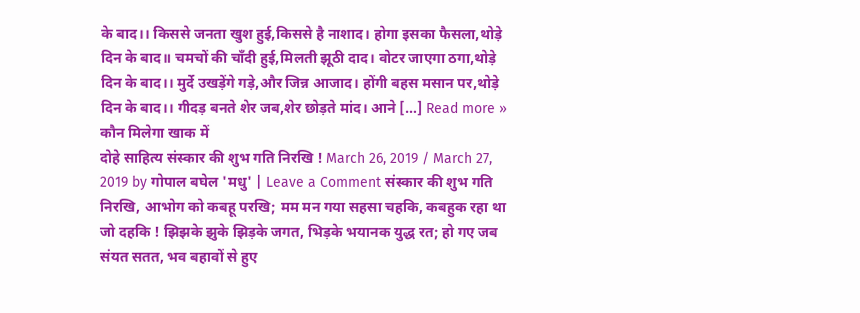के बाद।। किससे जनता खुश हुई,किससे है नाशाद। होगा इसका फैसला,थोड़े दिन के बाद॥ चमचों की चाँदी हुई,मिलती झूठी दाद। वोटर जाएगा ठगा,थोड़े दिन के बाद।। मुर्दे उखड़ेंगे गड़े,और जिन्न आजाद। होंगी बहस मसान पर,थोड़े दिन के बाद।। गीदड़ बनते शेर जब,शेर छोड़ते मांद। आने […] Read more » कौन मिलेगा खाक में
दोहे साहित्य संस्कार की शुभ गति निरखि ! March 26, 2019 / March 27, 2019 by गोपाल बघेल 'मधु' | Leave a Comment संस्कार की शुभ गति निरखि, आभोग को कबहू परखि; मम मन गया सहसा चहकि, कबहुक रहा था जो दहकि ! झिझके झुके झिड़के जगत, भिड़के भयानक युद्ध रत; हो गए जब संयत सतत, भव बहावों से हुए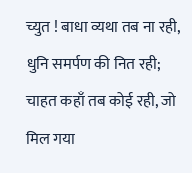च्युत ! बाधा व्यथा तब ना रही, धुनि समर्पण की नित रही; चाहत कहाँ तब कोई रही, जो मिल गया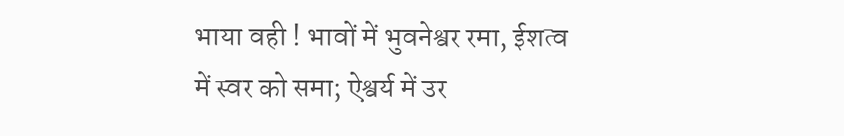भाया वही ! भावों में भुवनेश्वर रमा, ईशत्व में स्वर को समा; ऐश्वर्य में उर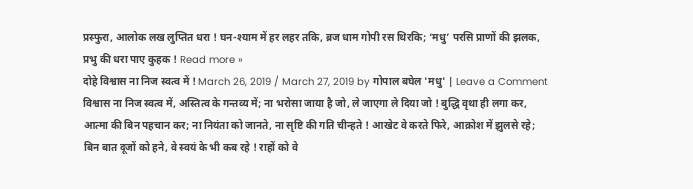प्रस्फुरा, आलोक लख लुप्तित धरा ! घन-श्याम में हर लहर तकि, ब्रज धाम गोपी रस थिरकि; ‘मधु’ परसि प्राणों की झलक, प्रभु की धरा पाए कुहक ! Read more »
दोहे विश्वास ना निज स्वत्व में ! March 26, 2019 / March 27, 2019 by गोपाल बघेल 'मधु' | Leave a Comment विश्वास ना निज स्वत्व में, अस्तित्व के गन्तव्य में; ना भरोसा जाया है जो, ले जाएगा ले दिया जो ! बुद्धि वृथा ही लगा कर, आत्मा की बिन पहचान कर; ना नियंता को जानते, ना सृष्टि की गति चीन्हते ! आखेट वे करते फिरे, आक्रोश में झुलसे रहे; बिन बात दूजों को हने, वे स्वयं के भी कब रहे ! राहों को वे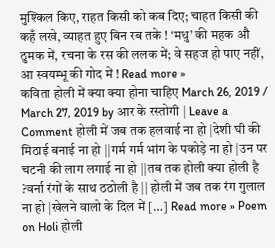मुश्किल किए, राहत किसी को कब दिए; चाहत किसी की कहँ लखे, व्याहत हुए बिन रब तके ! ‘मधु’ की महक औ ठुमक में, रचना के रस की ललक में; वे सहज हो पाए नहीं, आ स्वयम्भू की गोद में ! Read more »
कविता होली में क्या क्या होना चाहिए March 26, 2019 / March 27, 2019 by आर के रस्तोगी | Leave a Comment होली में जब तक हलवाई ना हो |देशी घी की मिठाई बनाई ना हो ||गर्म गर्म भांग के पकोड़े ना हो |उन पर चटनी की लाग लगाई ना हो ||तब तक होली क्या होली है ?वर्ना रंगों के साथ ठठोली है || होली में जब तक रंग गुलाल ना हो |खेलने वालो के दिल में […] Read more » Poem on Holi होली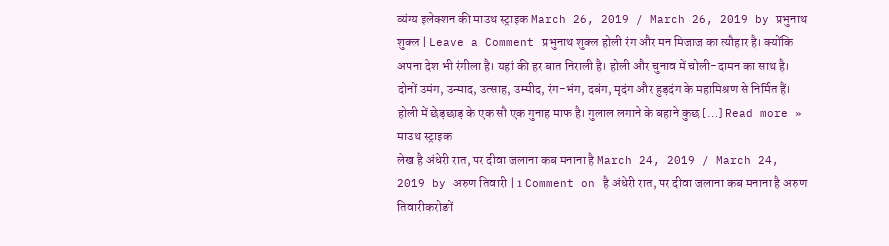व्यंग्य इलेक्शन की माउथ स्ट्राइक March 26, 2019 / March 26, 2019 by प्रभुनाथ शुक्ल | Leave a Comment प्रभुनाथ शुक्ल होली रंग और मन मिजाज का त्यौहार है। क्योंकि अपना देश भी रंगीला है। यहां की हर बात निराली है। होली और चुनाव में चोली-दामन का साथ है। दोनों उमंग, उन्माद, उत्साह, उम्मीद, रंग-भंग, दबंग, मृदंग और हुड़दंग के महामिश्रण से निर्मित हैं। होली में छेड़छाड़ के एक सौ एक गुनाह माफ है। गुलाल लगाने के बहाने कुछ […] Read more » माउथ स्ट्राइक
लेख है अंधेरी रात, पर दीवा जलाना कब मनाना है March 24, 2019 / March 24, 2019 by अरुण तिवारी | 1 Comment on है अंधेरी रात, पर दीवा जलाना कब मनाना है अरुण तिवारीकरोङों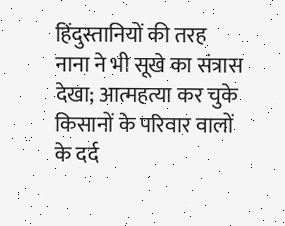हिंदुस्तानियों की तरह नाना ने भी सूखे का संत्रास देखा; आत्महत्या कर चुके किसानों के परिवार वालों के दर्द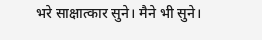भरे साक्षात्कार सुने। मैने भी सुने।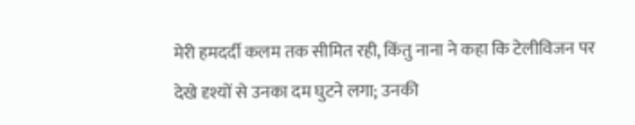मेरी हमदर्दी कलम तक सीमित रही, किंतु नाना ने कहा कि टेलीविजन पर देखे दृश्यों से उनका दम घुटने लगा; उनकी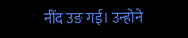नींद उङ गई। उन्होने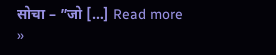सोचा – ”जो […] Read more »